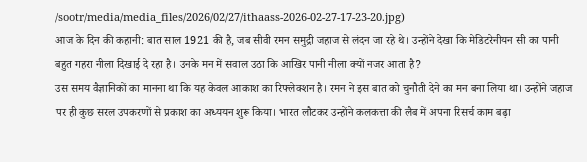/sootr/media/media_files/2026/02/27/ithaass-2026-02-27-17-23-20.jpg)
आज के दिन की कहानी: बात साल 1921 की है, जब सीवी रमन समुद्री जहाज से लंदन जा रहे थे। उन्होंने देखा कि मेडिटरेनीयन सी का पानी बहुत गहरा नीला दिखाई दे रहा है। उनके मन में सवाल उठा कि आखिर पानी नीला क्यों नजर आता है?
उस समय वैज्ञानिकों का मानना था कि यह केवल आकाश का रिफ्लेक्शन है। रमन ने इस बात को चुनौती देने का मन बना लिया था। उन्होंने जहाज पर ही कुछ सरल उपकरणों से प्रकाश का अध्ययन शुरू किया। भारत लौटकर उन्होंने कलकत्ता की लैब में अपना रिसर्च काम बढ़ा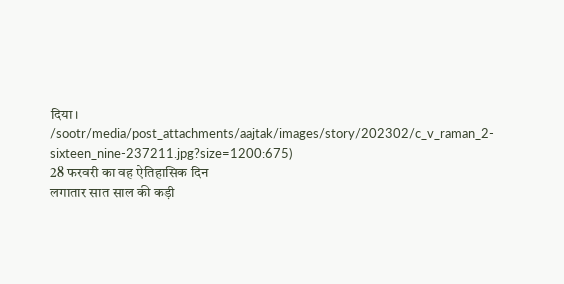दिया।
/sootr/media/post_attachments/aajtak/images/story/202302/c_v_raman_2-sixteen_nine-237211.jpg?size=1200:675)
28 फरवरी का वह ऐतिहासिक दिन
लगातार सात साल की कड़ी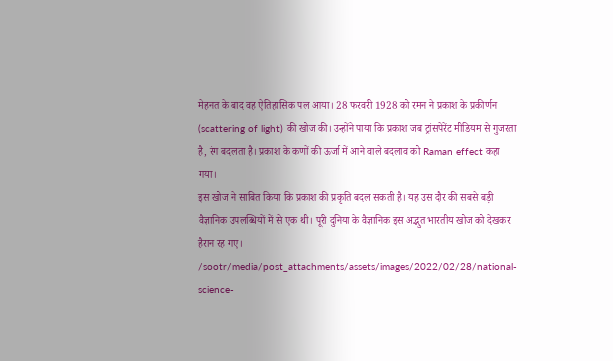मेहनत के बाद वह ऐतिहासिक पल आया। 28 फरवरी 1928 को रमन ने प्रकाश के प्रकीर्णन (scattering of light) की खोज की। उन्होंने पाया कि प्रकाश जब ट्रांसपेरेंट मीडियम से गुजरता है, रंग बदलता है। प्रकाश के कणों की ऊर्जा में आने वाले बदलाव को Raman effect कहा गया।
इस खोज ने साबित किया कि प्रकाश की प्रकृति बदल सकती है। यह उस दौर की सबसे बड़ी वैज्ञानिक उपलब्धियों में से एक थी। पूरी दुनिया के वैज्ञानिक इस अद्भुत भारतीय खोज को देखकर हैरान रह गए।
/sootr/media/post_attachments/assets/images/2022/02/28/national-science-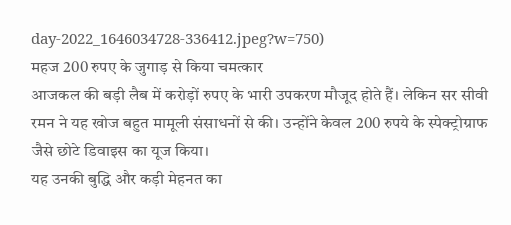day-2022_1646034728-336412.jpeg?w=750)
महज 200 रुपए के जुगाड़ से किया चमत्कार
आजकल की बड़ी लैब में करोड़ों रुपए के भारी उपकरण मौजूद होते हैं। लेकिन सर सीवी रमन ने यह खोज बहुत मामूली संसाधनों से की। उन्होंने केवल 200 रुपये के स्पेक्ट्रोग्राफ जैसे छोटे डिवाइस का यूज किया।
यह उनकी बुद्धि और कड़ी मेहनत का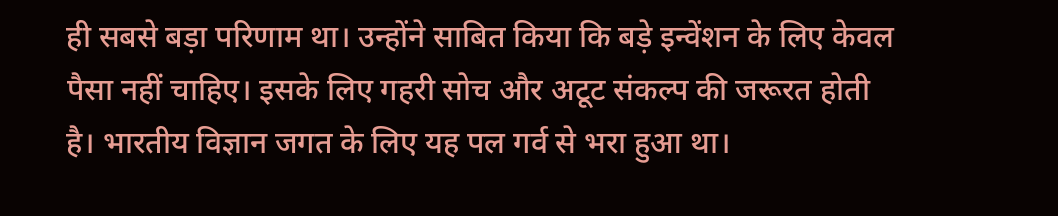ही सबसे बड़ा परिणाम था। उन्होंने साबित किया कि बड़े इन्वेंशन के लिए केवल पैसा नहीं चाहिए। इसके लिए गहरी सोच और अटूट संकल्प की जरूरत होती है। भारतीय विज्ञान जगत के लिए यह पल गर्व से भरा हुआ था।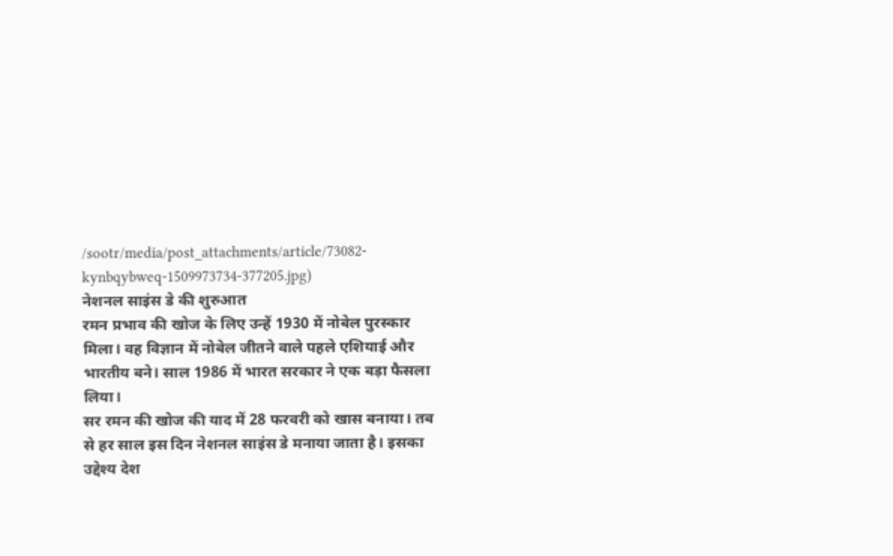/sootr/media/post_attachments/article/73082-kynbqybweq-1509973734-377205.jpg)
नेशनल साइंस डे की शुरुआत
रमन प्रभाव की खोज के लिए उन्हें 1930 में नोबेल पुरस्कार मिला। वह विज्ञान में नोबेल जीतने वाले पहले एशियाई और भारतीय बने। साल 1986 में भारत सरकार ने एक बड़ा फैसला लिया।
सर रमन की खोज की याद में 28 फरवरी को खास बनाया। तब से हर साल इस दिन नेशनल साइंस डे मनाया जाता है। इसका उद्देश्य देश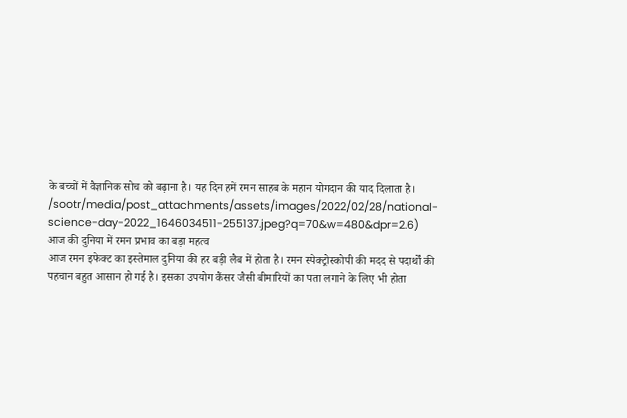के बच्चों में वैज्ञानिक सोच को बढ़ाना है। यह दिन हमें रमन साहब के महान योगदान की याद दिलाता है।
/sootr/media/post_attachments/assets/images/2022/02/28/national-science-day-2022_1646034511-255137.jpeg?q=70&w=480&dpr=2.6)
आज की दुनिया में रमन प्रभाव का बड़ा महत्व
आज रमन इफेक्ट का इस्तेमाल दुनिया की हर बड़ी लैब में होता है। रमन स्पेक्ट्रोस्कोपी की मदद से पदार्थों की पहचान बहुत आसान हो गई है। इसका उपयोग कैंसर जैसी बीमारियों का पता लगाने के लिए भी होता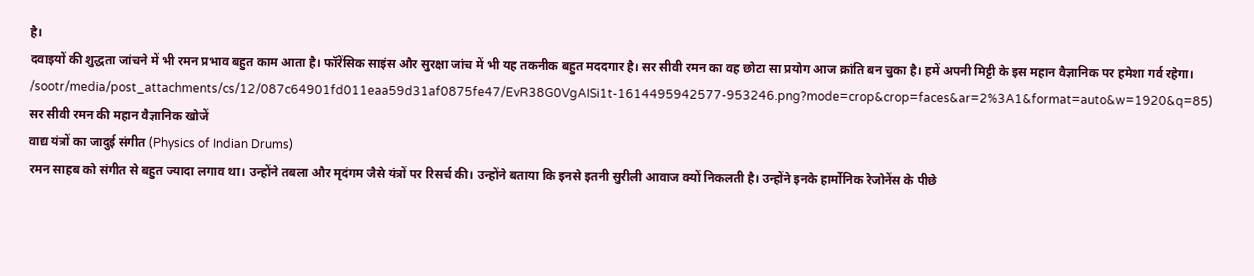है।
दवाइयों की शुद्धता जांचने में भी रमन प्रभाव बहुत काम आता है। फॉरेंसिक साइंस और सुरक्षा जांच में भी यह तकनीक बहुत मददगार है। सर सीवी रमन का वह छोटा सा प्रयोग आज क्रांति बन चुका है। हमें अपनी मिट्टी के इस महान वैज्ञानिक पर हमेशा गर्व रहेगा।
/sootr/media/post_attachments/cs/12/087c64901fd011eaa59d31af0875fe47/EvR38G0VgAISi1t-1614495942577-953246.png?mode=crop&crop=faces&ar=2%3A1&format=auto&w=1920&q=85)
सर सीवी रमन की महान वैज्ञानिक खोजें
वाद्य यंत्रों का जादुई संगीत (Physics of Indian Drums)
रमन साहब को संगीत से बहुत ज्यादा लगाव था। उन्होंने तबला और मृदंगम जैसे यंत्रों पर रिसर्च की। उन्होंने बताया कि इनसे इतनी सुरीली आवाज क्यों निकलती है। उन्होंने इनके हार्मोनिक रेजोनेंस के पीछे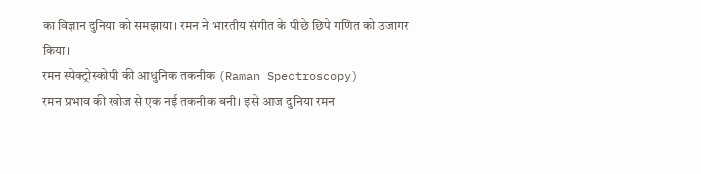का विज्ञान दुनिया को समझाया। रमन ने भारतीय संगीत के पीछे छिपे गणित को उजागर किया।
रमन स्पेक्ट्रोस्कोपी की आधुनिक तकनीक (Raman Spectroscopy)
रमन प्रभाव की खोज से एक नई तकनीक बनी। इसे आज दुनिया रमन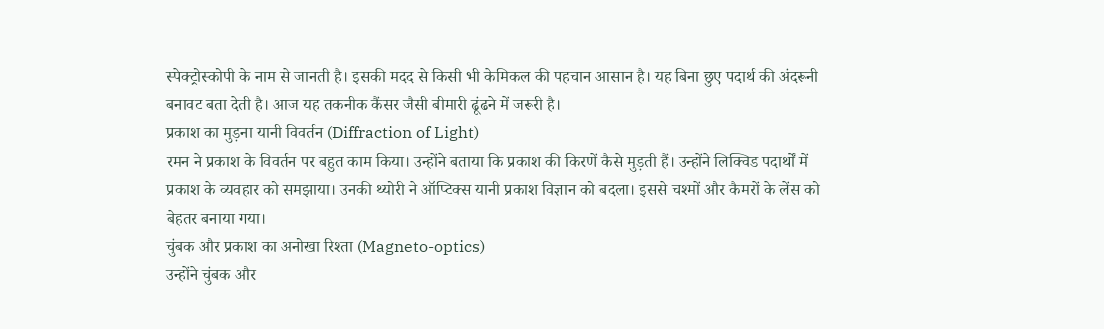स्पेक्ट्रोस्कोपी के नाम से जानती है। इसकी मदद से किसी भी केमिकल की पहचान आसान है। यह बिना छुए पदार्थ की अंदरूनी बनावट बता देती है। आज यह तकनीक कैंसर जैसी बीमारी ढूंढने में जरूरी है।
प्रकाश का मुड़ना यानी विवर्तन (Diffraction of Light)
रमन ने प्रकाश के विवर्तन पर बहुत काम किया। उन्होंने बताया कि प्रकाश की किरणें कैसे मुड़ती हैं। उन्होंने लिक्विड पदार्थों में प्रकाश के व्यवहार को समझाया। उनकी थ्योरी ने ऑप्टिक्स यानी प्रकाश विज्ञान को बदला। इससे चश्मों और कैमरों के लेंस को बेहतर बनाया गया।
चुंबक और प्रकाश का अनोखा रिश्ता (Magneto-optics)
उन्होंने चुंबक और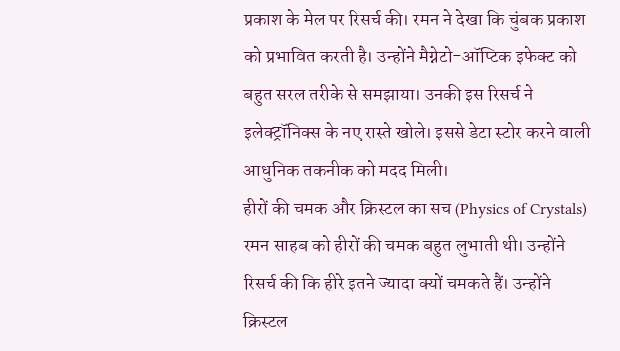प्रकाश के मेल पर रिसर्च की। रमन ने देखा कि चुंबक प्रकाश को प्रभावित करती है। उन्होंने मैग्नेटो-ऑप्टिक इफेक्ट को बहुत सरल तरीके से समझाया। उनकी इस रिसर्च ने इलेक्ट्रॉनिक्स के नए रास्ते खोले। इससे डेटा स्टोर करने वाली आधुनिक तकनीक को मदद मिली।
हीरों की चमक और क्रिस्टल का सच (Physics of Crystals)
रमन साहब को हीरों की चमक बहुत लुभाती थी। उन्होंने रिसर्च की कि हीरे इतने ज्यादा क्यों चमकते हैं। उन्होंने क्रिस्टल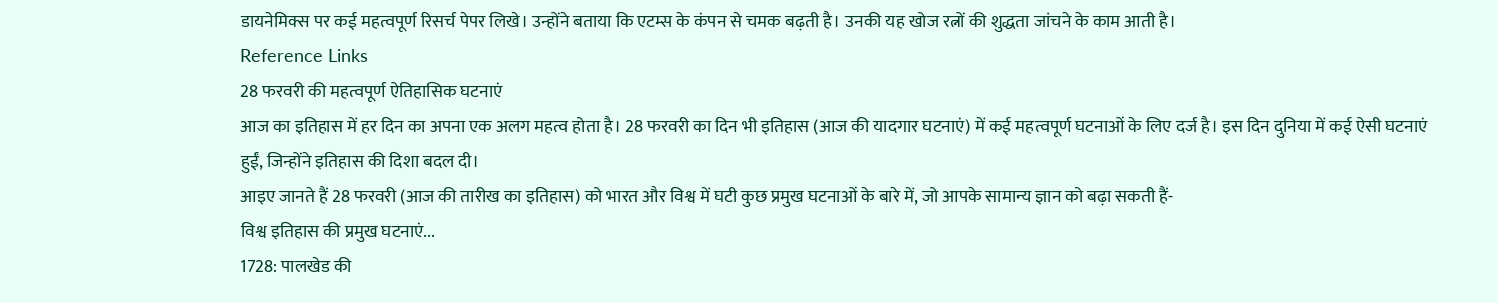डायनेमिक्स पर कई महत्वपूर्ण रिसर्च पेपर लिखे। उन्होंने बताया कि एटम्स के कंपन से चमक बढ़ती है। उनकी यह खोज रत्नों की शुद्धता जांचने के काम आती है।
Reference Links
28 फरवरी की महत्वपूर्ण ऐतिहासिक घटनाएं
आज का इतिहास में हर दिन का अपना एक अलग महत्व होता है। 28 फरवरी का दिन भी इतिहास (आज की यादगार घटनाएं) में कई महत्वपूर्ण घटनाओं के लिए दर्ज है। इस दिन दुनिया में कई ऐसी घटनाएं हुईं, जिन्होंने इतिहास की दिशा बदल दी।
आइए जानते हैं 28 फरवरी (आज की तारीख का इतिहास) को भारत और विश्व में घटी कुछ प्रमुख घटनाओं के बारे में, जो आपके सामान्य ज्ञान को बढ़ा सकती हैं-
विश्व इतिहास की प्रमुख घटनाएं...
1728: पालखेड की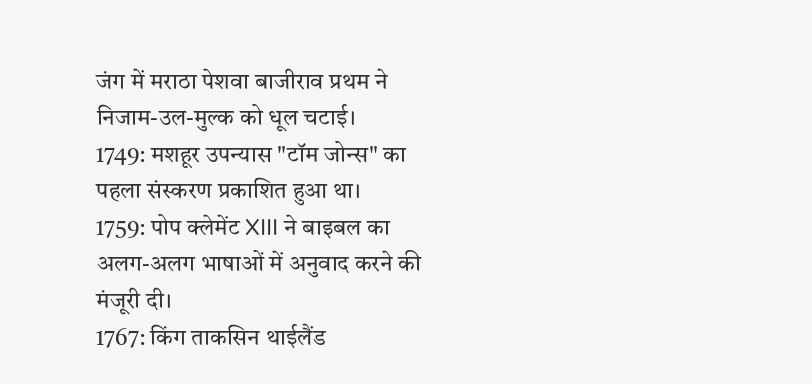जंग में मराठा पेशवा बाजीराव प्रथम ने निजाम-उल-मुल्क को धूल चटाई।
1749: मशहूर उपन्यास "टॉम जोन्स" का पहला संस्करण प्रकाशित हुआ था।
1759: पोप क्लेमेंट XIII ने बाइबल का अलग-अलग भाषाओं में अनुवाद करने की मंजूरी दी।
1767: किंग ताकसिन थाईलैंड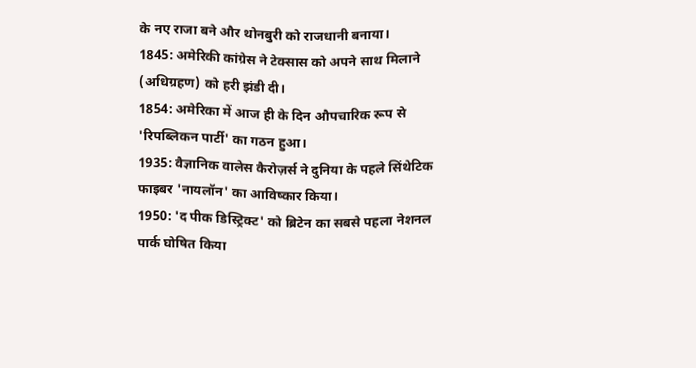के नए राजा बने और थोनबुरी को राजधानी बनाया।
1845: अमेरिकी कांग्रेस ने टेक्सास को अपने साथ मिलाने (अधिग्रहण) को हरी झंडी दी।
1854: अमेरिका में आज ही के दिन औपचारिक रूप से 'रिपब्लिकन पार्टी' का गठन हुआ।
1935: वैज्ञानिक वालेस कैरोज़र्स ने दुनिया के पहले सिंथेटिक फाइबर 'नायलॉन' का आविष्कार किया।
1950: 'द पीक डिस्ट्रिक्ट' को ब्रिटेन का सबसे पहला नेशनल पार्क घोषित किया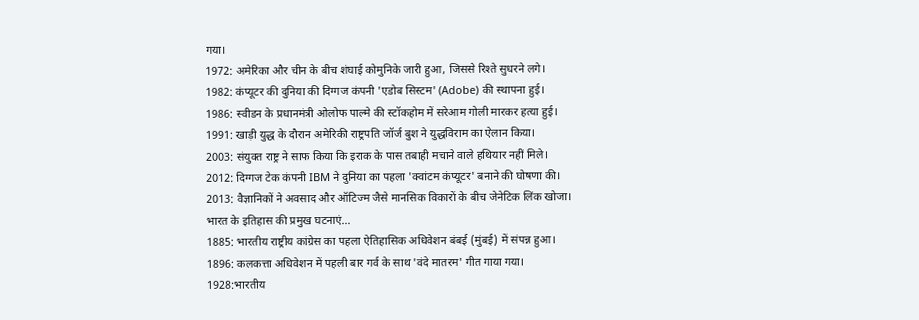गया।
1972: अमेरिका और चीन के बीच शंघाई कोमुनिके जारी हुआ, जिससे रिश्ते सुधरने लगे।
1982: कंप्यूटर की दुनिया की दिग्गज कंपनी 'एडोब सिस्टम' (Adobe) की स्थापना हुई।
1986: स्वीडन के प्रधानमंत्री ओलोफ पाल्मे की स्टॉकहोम में सरेआम गोली मारकर हत्या हुई।
1991: खाड़ी युद्ध के दौरान अमेरिकी राष्ट्रपति जॉर्ज बुश ने युद्धविराम का ऐलान किया।
2003: संयुक्त राष्ट्र ने साफ किया कि इराक के पास तबाही मचाने वाले हथियार नहीं मिले।
2012: दिग्गज टेक कंपनी IBM ने दुनिया का पहला 'क्वांटम कंप्यूटर' बनाने की घोषणा की।
2013: वैज्ञानिकों ने अवसाद और ऑटिज्म जैसे मानसिक विकारों के बीच जेनेटिक लिंक खोजा।
भारत के इतिहास की प्रमुख घटनाएं...
1885: भारतीय राष्ट्रीय कांग्रेस का पहला ऐतिहासिक अधिवेशन बंबई (मुंबई) में संपन्न हुआ।
1896: कलकत्ता अधिवेशन में पहली बार गर्व के साथ 'वंदे मातरम' गीत गाया गया।
1928:भारतीय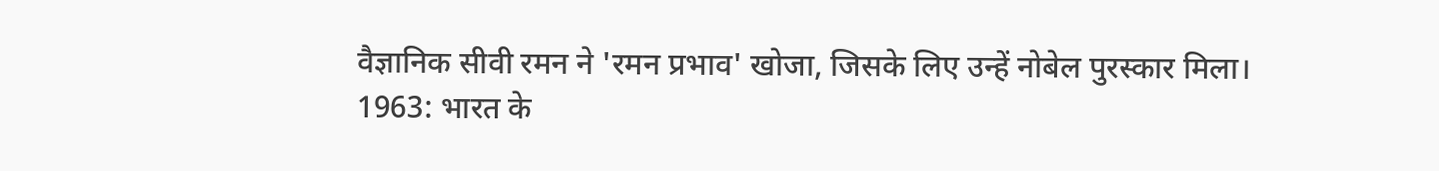वैज्ञानिक सीवी रमन ने 'रमन प्रभाव' खोजा, जिसके लिए उन्हें नोबेल पुरस्कार मिला।
1963: भारत के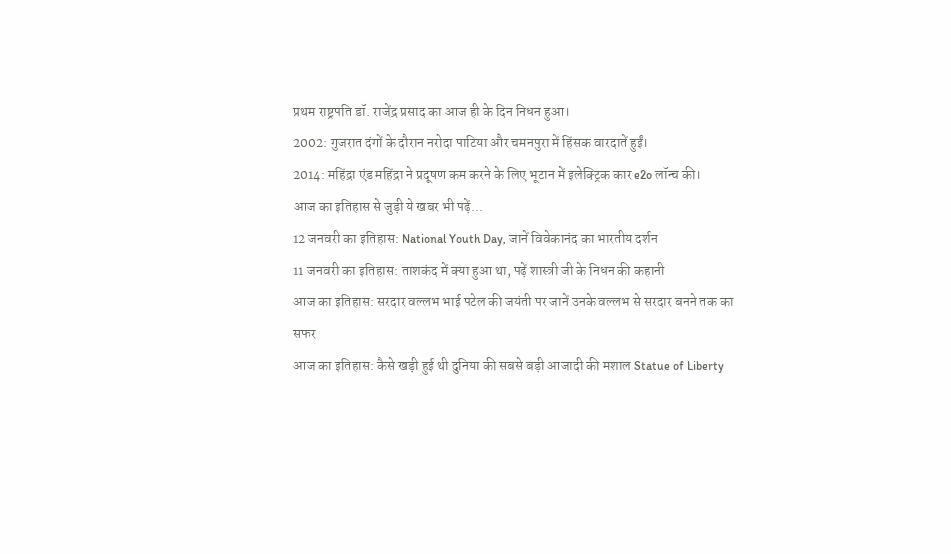प्रथम राष्ट्रपति डॉ. राजेंद्र प्रसाद का आज ही के दिन निधन हुआ।
2002: गुजरात दंगों के दौरान नरोदा पाटिया और चमनपुरा में हिंसक वारदातें हुईं।
2014: महिंद्रा एंड महिंद्रा ने प्रदूषण कम करने के लिए भूटान में इलेक्ट्रिक कार e2o लॉन्च की।
आज का इतिहास से जुड़ी ये खबर भी पढ़ें...
12 जनवरी का इतिहास: National Youth Day, जानें विवेकानंद का भारतीय दर्शन
11 जनवरी का इतिहास: ताशकंद में क्या हुआ था, पढ़ें शास्त्री जी के निधन की कहानी
आज का इतिहास: सरदार वल्लभ भाई पटेल की जयंती पर जानें उनके वल्लभ से सरदार बनने तक का सफर
आज का इतिहास: कैसे खड़ी हुई थी दुनिया की सबसे बड़ी आजादी की मशाल Statue of Liberty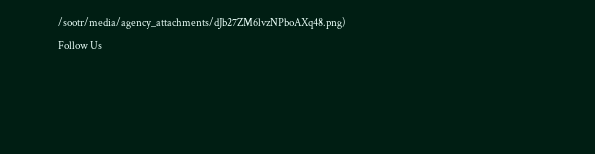/sootr/media/agency_attachments/dJb27ZM6lvzNPboAXq48.png)
Follow Us